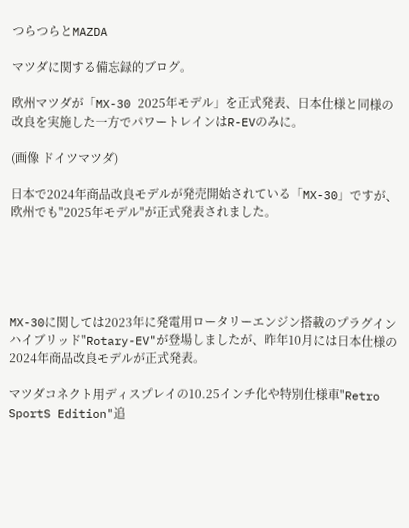つらつらとMAZDA

マツダに関する備忘録的ブログ。

欧州マツダが「MX-30 2025年モデル」を正式発表、日本仕様と同様の改良を実施した一方でパワートレインはR-EVのみに。

(画像 ドイツマツダ)

日本で2024年商品改良モデルが発売開始されている「MX-30」ですが、欧州でも"2025年モデル"が正式発表されました。





MX-30に関しては2023年に発電用ロータリーエンジン搭載のプラグインハイブリッド"Rotary-EV"が登場しましたが、昨年10月には日本仕様の2024年商品改良モデルが正式発表。

マツダコネクト用ディスプレイの10.25インチ化や特別仕様車"Retro SportS Edition"追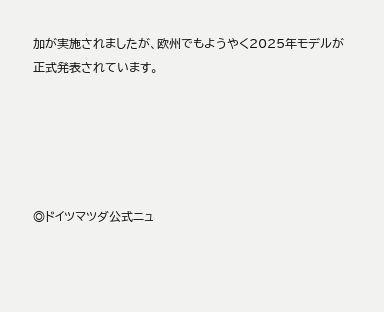加が実施されましたが、欧州でもようやく2025年モデルが正式発表されています。





◎ドイツマツダ公式ニュ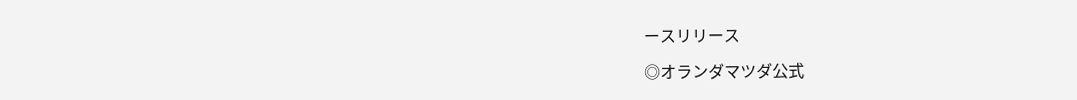ースリリース

◎オランダマツダ公式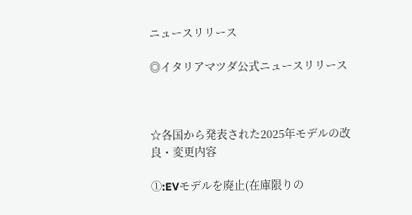ニュースリリース

◎イタリアマツダ公式ニュースリリース



☆各国から発表された2025年モデルの改良・変更内容

①:EVモデルを廃止(在庫限りの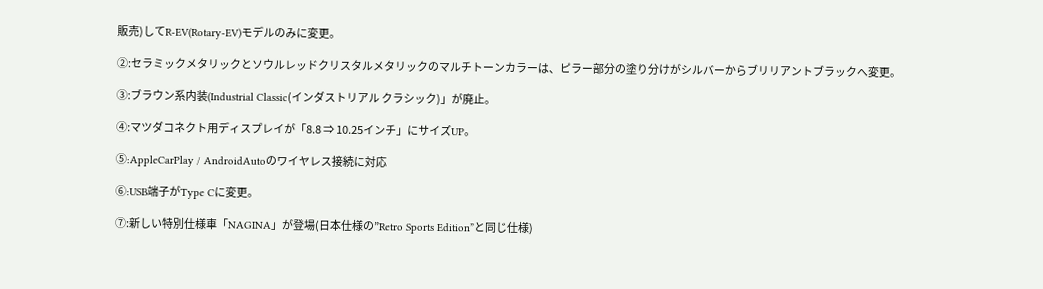販売)してR-EV(Rotary-EV)モデルのみに変更。

②:セラミックメタリックとソウルレッドクリスタルメタリックのマルチトーンカラーは、ピラー部分の塗り分けがシルバーからブリリアントブラックへ変更。

③:ブラウン系内装(Industrial Classic(インダストリアル クラシック)」が廃止。

④:マツダコネクト用ディスプレイが「8.8 ⇒ 10.25インチ」にサイズUP。

⑤:AppleCarPlay / AndroidAutoのワイヤレス接続に対応

⑥:USB端子がType Cに変更。

⑦:新しい特別仕様車「NAGINA」が登場(日本仕様の”Retro Sports Edition”と同じ仕様)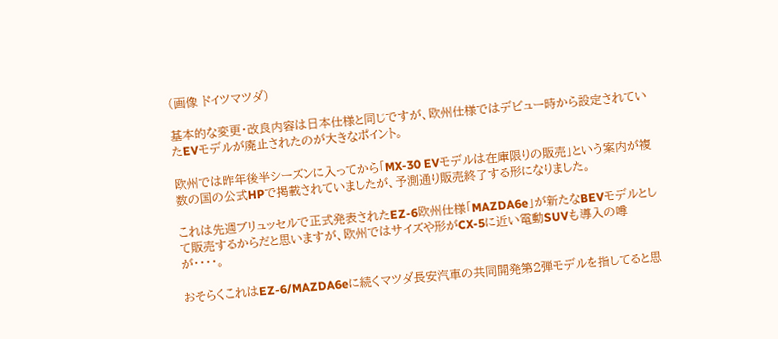(画像 ドイツマツダ)

基本的な変更・改良内容は日本仕様と同じですが、欧州仕様ではデビュー時から設定されていたEVモデルが廃止されたのが大きなポイント。

欧州では昨年後半シーズンに入ってから「MX-30 EVモデルは在庫限りの販売」という案内が複数の国の公式HPで掲載されていましたが、予測通り販売終了する形になりました。

これは先週ブリュッセルで正式発表されたEZ-6欧州仕様「MAZDA6e」が新たなBEVモデルとして販売するからだと思いますが、欧州ではサイズや形がCX-5に近い電動SUVも導入の噂が・・・・。

おそらくこれはEZ-6/MAZDA6eに続くマツダ長安汽車の共同開発第2弾モデルを指してると思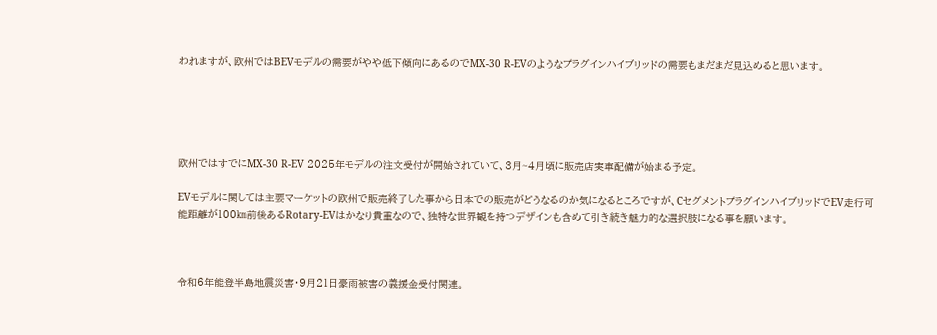われますが、欧州ではBEVモデルの需要がやや低下傾向にあるのでMX-30 R-EVのようなプラグインハイブリッドの需要もまだまだ見込めると思います。





欧州ではすでにMX-30 R-EV 2025年モデルの注文受付が開始されていて、3月~4月頃に販売店実車配備が始まる予定。

EVモデルに関しては主要マーケットの欧州で販売終了した事から日本での販売がどうなるのか気になるところですが、CセグメントプラグインハイブリッドでEV走行可能距離が100㎞前後あるRotary-EVはかなり貴重なので、独特な世界観を持つデザインも含めて引き続き魅力的な選択肢になる事を願います。



令和6年能登半島地震災害・9月21日豪雨被害の義援金受付関連。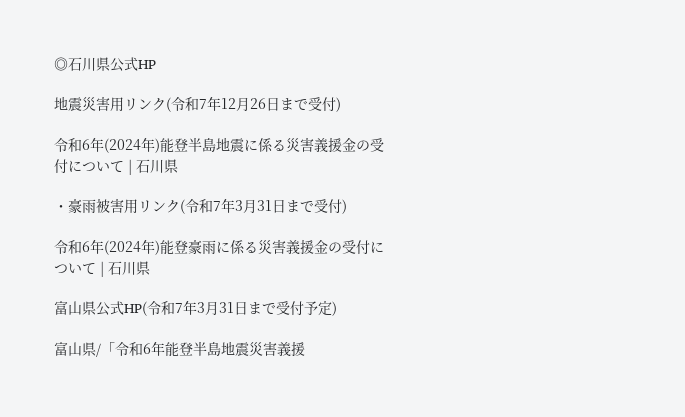◎石川県公式HP

地震災害用リンク(令和7年12月26日まで受付)

令和6年(2024年)能登半島地震に係る災害義援金の受付について | 石川県

・豪雨被害用リンク(令和7年3月31日まで受付)

令和6年(2024年)能登豪雨に係る災害義援金の受付について | 石川県

富山県公式HP(令和7年3月31日まで受付予定)

富山県/「令和6年能登半島地震災害義援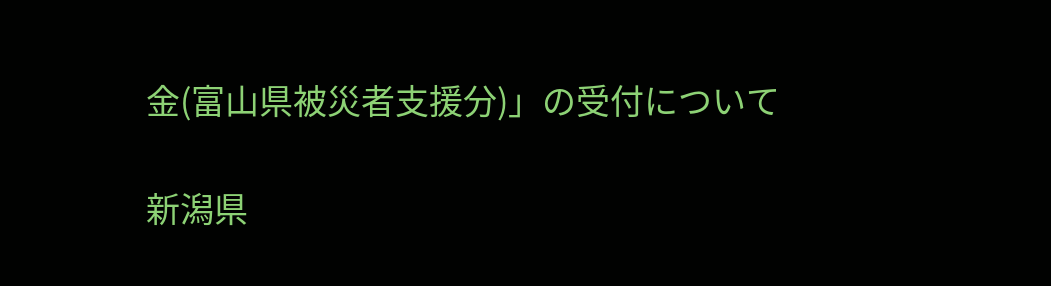金(富山県被災者支援分)」の受付について

新潟県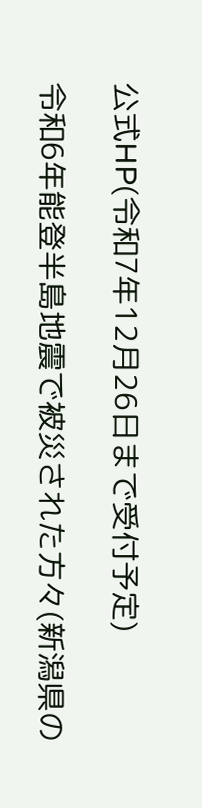公式HP(令和7年12月26日まで受付予定)

令和6年能登半島地震で被災された方々(新潟県の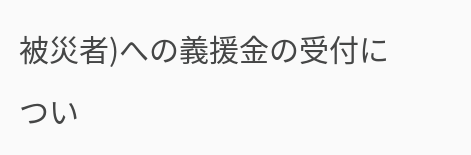被災者)への義援金の受付につい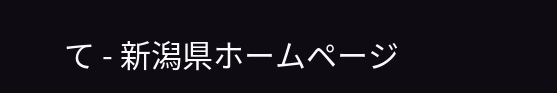て - 新潟県ホームページ